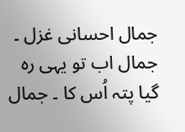جمال احسانی غزل ۔ جمال اب تو یہی رہ گیا پتہ اُس کا ۔ جمال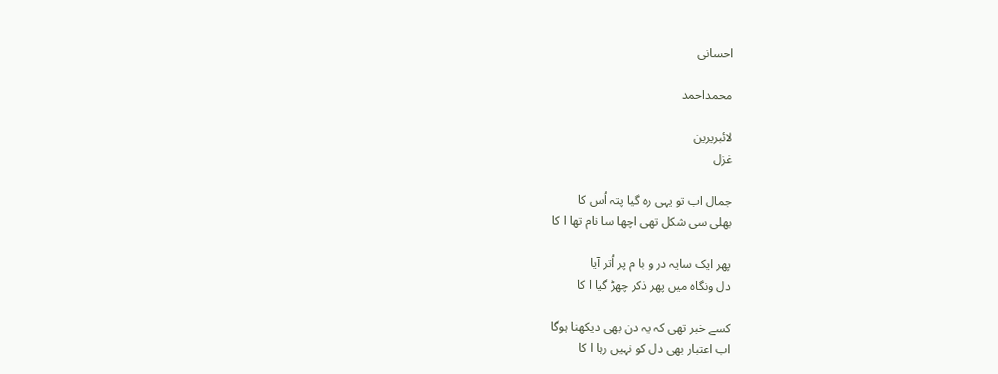احسانی

محمداحمد

لائبریرین
غزل

جمال اب تو یہی رہ گیا پتہ اُس کا
بھلی سی شکل تھی اچھا سا نام تھا ا کا

پھر ایک سایہ در و با م پر اُتر آیا
دل ونگاہ میں پھر ذکر چھڑ گیا ا کا

کسے خبر تھی کہ یہ دن بھی دیکھنا ہوگا
اب اعتبار بھی دل کو نہیں رہا ا کا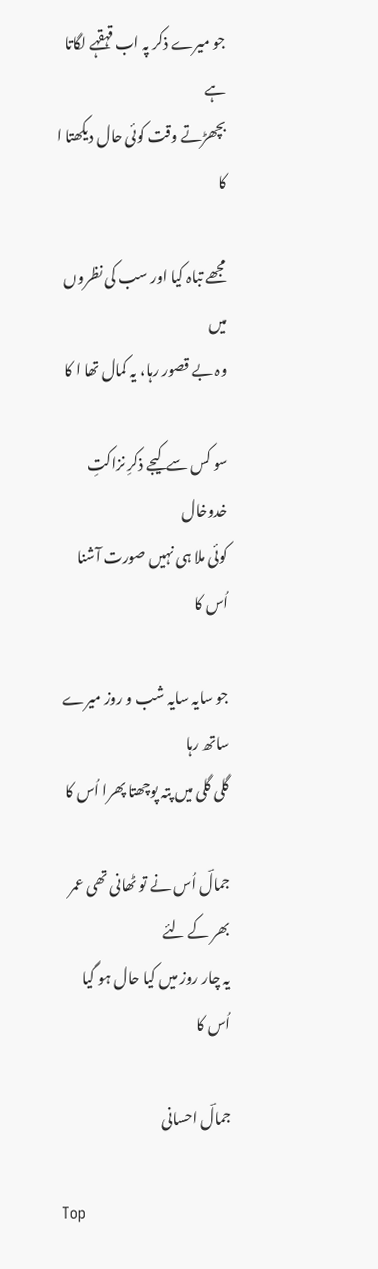جو میرے ذکر پہ اب قہقہے لگاتا ہے
بچھڑتے وقت کوئی حال دیکھتا ا کا

مجھے تباہ کیا اور سب کی نظروں میں
وہ بے قصور رہا، یہ کمال تھا ا کا

سو کس سے کیجے ذکرِ نزاکتِ خدوخال
کوئی ملا ہی نہیں صورت آشنا اُس کا

جو سایہ سایہ شب و روز میرے ساتھ رہا
گلی گلی میں پتہ پوچھتا پھرا اُس کا

جمالؔ اُس نے تو ٹھانی تھی عمر بھر کے لئے
یہ چار روز میں کیا حال ہو گیا اُس کا

جمالؔ احسانی

Top